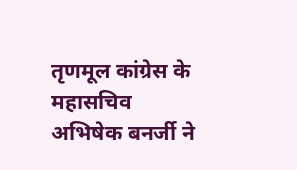तृणमूल कांग्रेस के महासचिव अभिषेक बनर्जी ने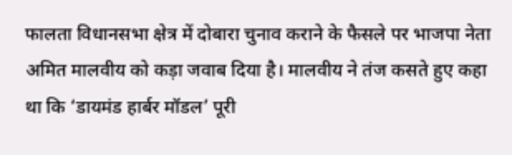फालता विधानसभा क्षेत्र में दोबारा चुनाव कराने के फैसले पर भाजपा नेता अमित मालवीय को कड़ा जवाब दिया है। मालवीय ने तंज कसते हुए कहा था कि ‘डायमंड हार्बर मॉडल’ पूरी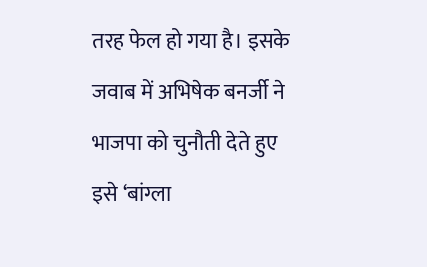तरह फेल हो गया है। इसके जवाब में अभिषेक बनर्जी ने भाजपा को चुनौती देते हुए इसे ‘बांग्ला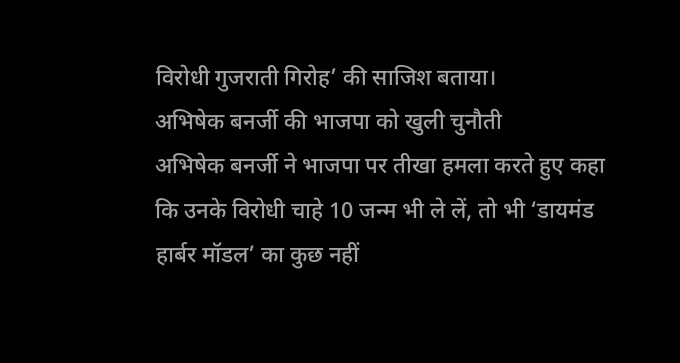विरोधी गुजराती गिरोह’ की साजिश बताया।
अभिषेक बनर्जी की भाजपा को खुली चुनौती
अभिषेक बनर्जी ने भाजपा पर तीखा हमला करते हुए कहा कि उनके विरोधी चाहे 10 जन्म भी ले लें, तो भी ‘डायमंड हार्बर मॉडल’ का कुछ नहीं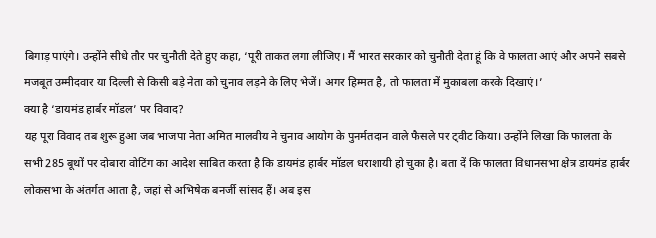बिगाड़ पाएंगे। उन्होंने सीधे तौर पर चुनौती देते हुए कहा, ‘पूरी ताकत लगा लीजिए। मैं भारत सरकार को चुनौती देता हूं कि वे फालता आएं और अपने सबसे मजबूत उम्मीदवार या दिल्ली से किसी बड़े नेता को चुनाव लड़ने के लिए भेजें। अगर हिम्मत है, तो फालता में मुकाबला करके दिखाएं।’
क्या है ‘डायमंड हार्बर मॉडल’ पर विवाद?
यह पूरा विवाद तब शुरू हुआ जब भाजपा नेता अमित मालवीय ने चुनाव आयोग के पुनर्मतदान वाले फैसले पर ट्वीट किया। उन्होंने लिखा कि फालता के सभी 285 बूथों पर दोबारा वोटिंग का आदेश साबित करता है कि डायमंड हार्बर मॉडल धराशायी हो चुका है। बता दें कि फालता विधानसभा क्षेत्र डायमंड हार्बर लोकसभा के अंतर्गत आता है, जहां से अभिषेक बनर्जी सांसद हैं। अब इस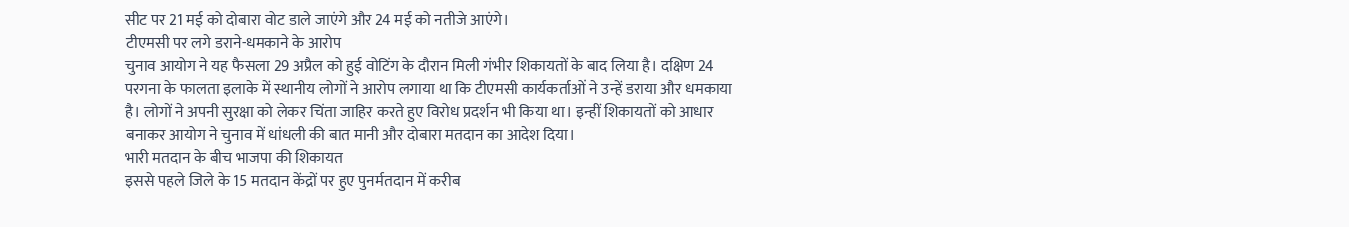सीट पर 21 मई को दोबारा वोट डाले जाएंगे और 24 मई को नतीजे आएंगे।
टीएमसी पर लगे डराने-धमकाने के आरोप
चुनाव आयोग ने यह फैसला 29 अप्रैल को हुई वोटिंग के दौरान मिली गंभीर शिकायतों के बाद लिया है। दक्षिण 24 परगना के फालता इलाके में स्थानीय लोगों ने आरोप लगाया था कि टीएमसी कार्यकर्ताओं ने उन्हें डराया और धमकाया है। लोगों ने अपनी सुरक्षा को लेकर चिंता जाहिर करते हुए विरोध प्रदर्शन भी किया था। इन्हीं शिकायतों को आधार बनाकर आयोग ने चुनाव में धांधली की बात मानी और दोबारा मतदान का आदेश दिया।
भारी मतदान के बीच भाजपा की शिकायत
इससे पहले जिले के 15 मतदान केंद्रों पर हुए पुनर्मतदान में करीब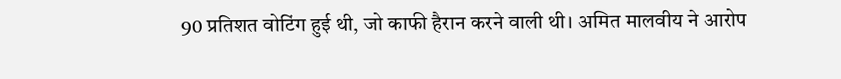90 प्रतिशत वोटिंग हुई थी, जो काफी हैरान करने वाली थी। अमित मालवीय ने आरोप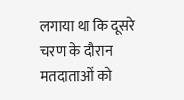लगाया था कि दूसरे चरण के दौरान मतदाताओं को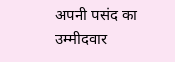अपनी पसंद का उम्मीदवार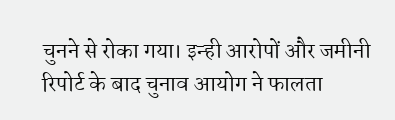चुनने से रोका गया। इन्ही आरोपों और जमीनी रिपोर्ट के बाद चुनाव आयोग ने फालता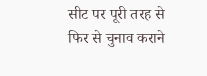सीट पर पूरी तरह से फिर से चुनाव कराने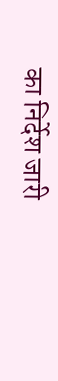का निर्देश जारी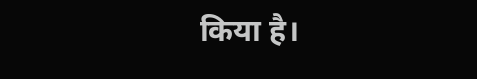किया है।